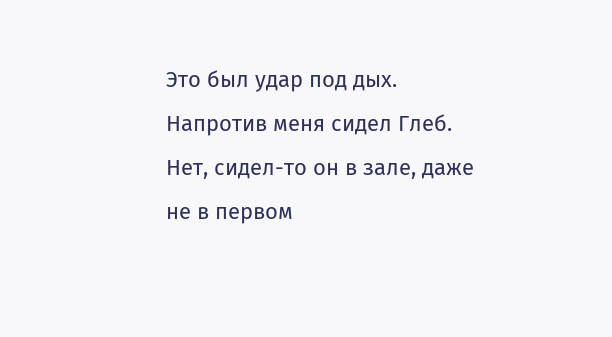Это был удар под дых. Напротив меня сидел Глеб. Нет, сидел-то он в зале, даже не в первом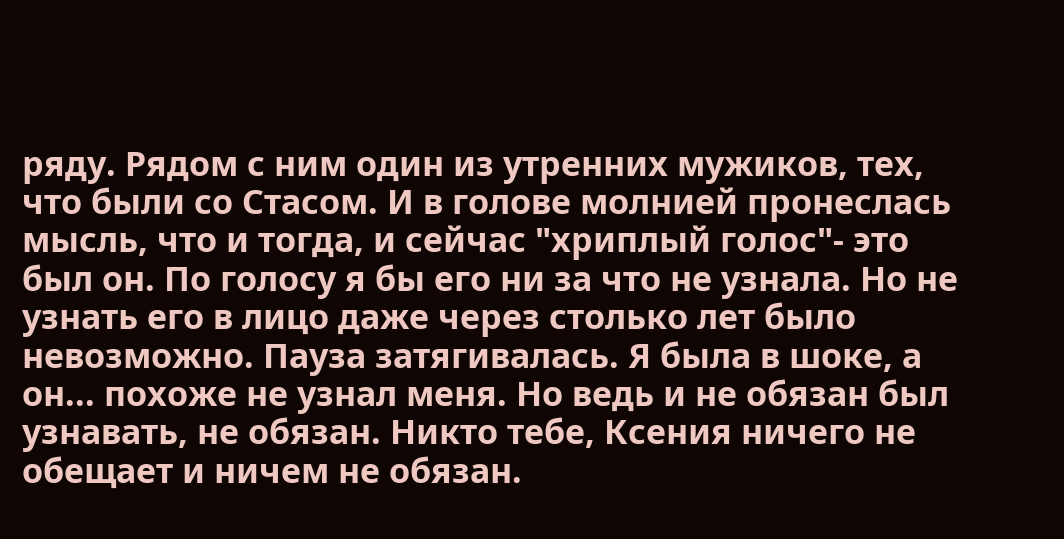ряду. Рядом с ним один из утренних мужиков, тех, что были со Стасом. И в голове молнией пронеслась мысль, что и тогда, и сейчас "хриплый голос"- это был он. По голосу я бы его ни за что не узнала. Но не узнать его в лицо даже через столько лет было невозможно. Пауза затягивалась. Я была в шоке, а он... похоже не узнал меня. Но ведь и не обязан был узнавать, не обязан. Никто тебе, Ксения ничего не обещает и ничем не обязан.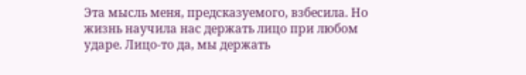Эта мысль меня, предсказуемого, взбесила. Но жизнь научила нас держать лицо при любом ударе. Лицо-то да, мы держать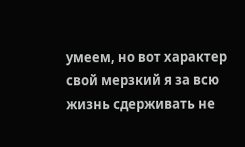умеем, но вот характер свой мерзкий я за всю жизнь сдерживать не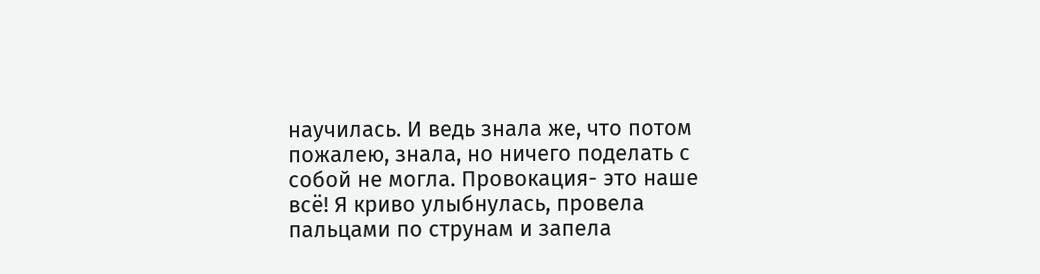научилась. И ведь знала же, что потом пожалею, знала, но ничего поделать с собой не могла. Провокация- это наше всё! Я криво улыбнулась, провела пальцами по струнам и запела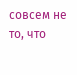совсем не то, что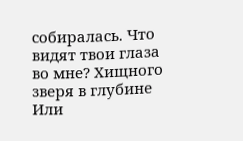собиралась. Что видят твои глаза во мне? Хищного зверя в глубине Или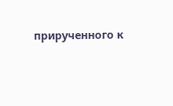прирученного к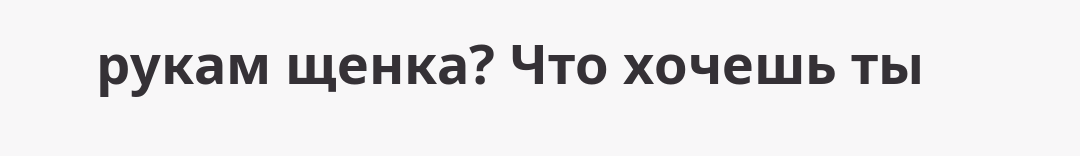рукам щенка? Что хочешь ты